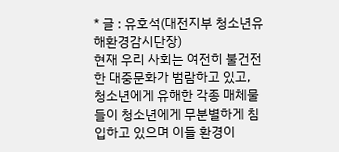* 글 : 유호석(대전지부 청소년유해환경감시단장)
현재 우리 사회는 여전히 불건전한 대중문화가 범람하고 있고, 청소년에게 유해한 각종 매체물들이 청소년에게 무분별하게 침입하고 있으며 이들 환경이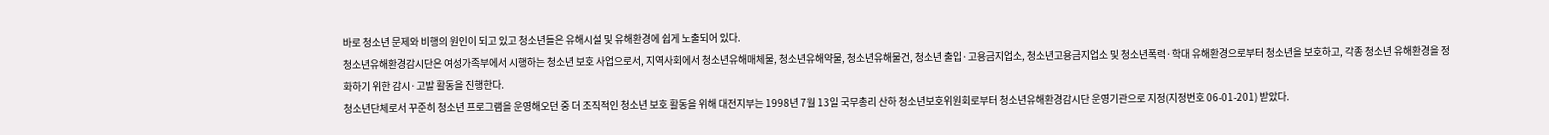바로 청소년 문제와 비행의 원인이 되고 있고 청소년들은 유해시설 및 유해환경에 쉽게 노출되어 있다.
청소년유해환경감시단은 여성가족부에서 시행하는 청소년 보호 사업으로서, 지역사회에서 청소년유해매체물, 청소년유해약물, 청소년유해물건, 청소년 출입·고용금지업소, 청소년고용금지업소 및 청소년폭력·학대 유해환경으로부터 청소년을 보호하고, 각종 청소년 유해환경을 정화하기 위한 감시·고발 활동을 진행한다.
청소년단체로서 꾸준히 청소년 프로그램을 운영해오던 중 더 조직적인 청소년 보호 활동을 위해 대전지부는 1998년 7월 13일 국무총리 산하 청소년보호위원회로부터 청소년유해환경감시단 운영기관으로 지정(지정번호 06-01-201) 받았다.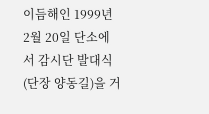이듬해인 1999년 2월 20일 단소에서 감시단 발대식(단장 양동길)을 거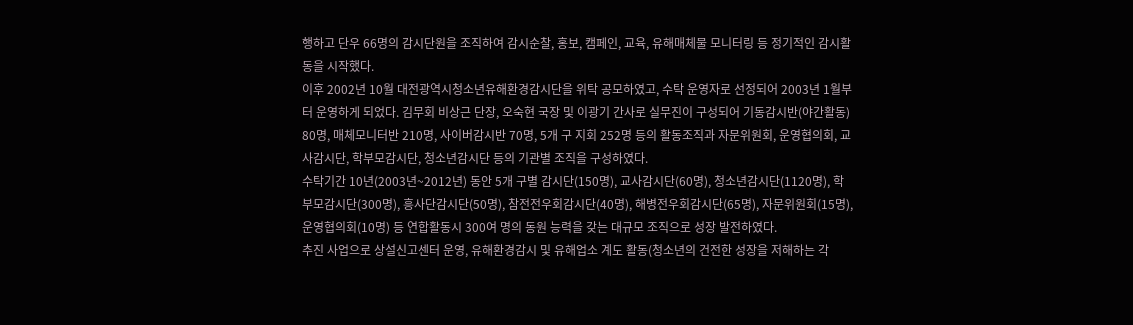행하고 단우 66명의 감시단원을 조직하여 감시순찰, 홍보, 캠페인, 교육, 유해매체물 모니터링 등 정기적인 감시활동을 시작했다.
이후 2002년 10월 대전광역시청소년유해환경감시단을 위탁 공모하였고, 수탁 운영자로 선정되어 2003년 1월부터 운영하게 되었다. 김무회 비상근 단장, 오숙현 국장 및 이광기 간사로 실무진이 구성되어 기동감시반(야간활동) 80명, 매체모니터반 210명, 사이버감시반 70명, 5개 구 지회 252명 등의 활동조직과 자문위원회, 운영협의회, 교사감시단, 학부모감시단, 청소년감시단 등의 기관별 조직을 구성하였다.
수탁기간 10년(2003년~2012년) 동안 5개 구별 감시단(150명), 교사감시단(60명), 청소년감시단(1120명), 학부모감시단(300명), 흥사단감시단(50명), 참전전우회감시단(40명), 해병전우회감시단(65명), 자문위원회(15명), 운영협의회(10명) 등 연합활동시 300여 명의 동원 능력을 갖는 대규모 조직으로 성장 발전하였다.
추진 사업으로 상설신고센터 운영, 유해환경감시 및 유해업소 계도 활동(청소년의 건전한 성장을 저해하는 각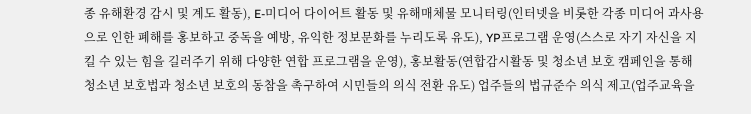종 유해환경 감시 및 계도 활동), E-미디어 다이어트 활동 및 유해매체물 모니터링(인터넷을 비롯한 각종 미디어 과사용으로 인한 폐해를 홍보하고 중독을 예방, 유익한 정보문화를 누리도록 유도), YP프로그램 운영(스스로 자기 자신을 지킬 수 있는 힘을 길러주기 위해 다양한 연합 프로그램을 운영), 홍보활동(연합감시활동 및 청소년 보호 캠페인을 통해 청소년 보호법과 청소년 보호의 동참을 촉구하여 시민들의 의식 전환 유도) 업주들의 법규준수 의식 제고(업주교육을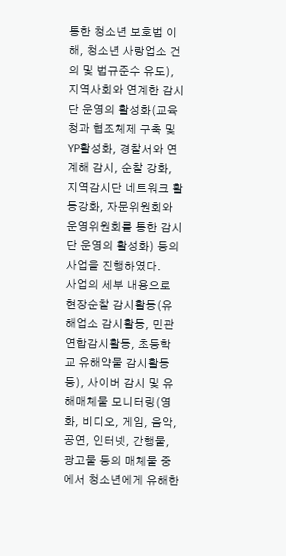통한 청소년 보호법 이해, 청소년 사랑업소 건의 및 법규준수 유도), 지역사회와 연계한 감시단 운영의 활성화(교육청과 협조체제 구축 및 YP활성화, 경찰서와 연계해 감시, 순찰 강화, 지역감시단 네트워크 활동강화, 자문위원회와 운영위원회를 통한 감시단 운영의 활성화) 등의 사업을 진행하였다.
사업의 세부 내용으로 현장순찰 감시활동(유해업소 감시활동, 민관연합감시활동, 초등학교 유해약물 감시활동 등), 사이버 감시 및 유해매체물 모니터링(영화, 비디오, 게임, 음악, 공연, 인터넷, 간행물, 광고물 등의 매체물 중에서 청소년에게 유해한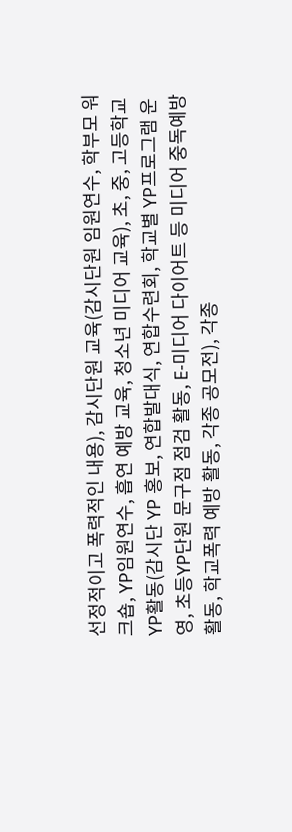선정적이고 폭력적인 내용), 감시단원 교육(감시단원 임원연수, 학부모 워크숍, YP임원연수, 흡연 예방 교육, 청소년 미디어 교육), 초, 중, 고등학교 YP활동(감시단 YP 홍보, 연합발대식, 연합수련회, 학교별 YP프로그램 운영, 초등YP단원 문구점 점검 활동, E-미디어 다이어트 등 미디어 중독예방 활동, 학교폭력 예방 활동, 각종 공모전), 각종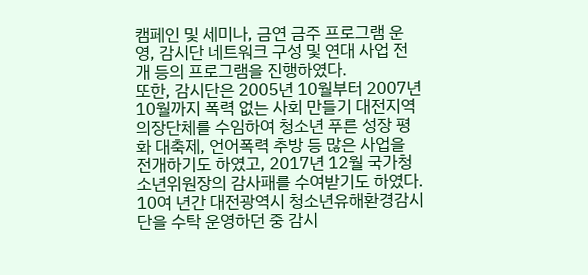캠페인 및 세미나, 금연 금주 프로그램 운영, 감시단 네트워크 구성 및 연대 사업 전개 등의 프로그램을 진행하였다.
또한, 감시단은 2005년 10월부터 2007년 10월까지 폭력 없는 사회 만들기 대전지역 의장단체를 수임하여 청소년 푸른 성장 평화 대축제, 언어폭력 추방 등 많은 사업을 전개하기도 하였고, 2017년 12월 국가청소년위원장의 감사패를 수여받기도 하였다.
10여 년간 대전광역시 청소년유해환경감시단을 수탁 운영하던 중 감시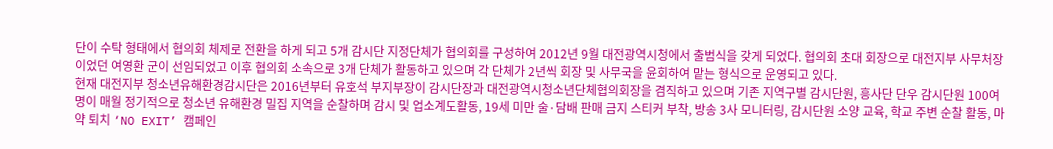단이 수탁 형태에서 협의회 체제로 전환을 하게 되고 5개 감시단 지정단체가 협의회를 구성하여 2012년 9월 대전광역시청에서 출범식을 갖게 되었다. 협의회 초대 회장으로 대전지부 사무처장이었던 여영환 군이 선임되었고 이후 협의회 소속으로 3개 단체가 활동하고 있으며 각 단체가 2년씩 회장 및 사무국을 윤회하여 맡는 형식으로 운영되고 있다.
현재 대전지부 청소년유해환경감시단은 2016년부터 유호석 부지부장이 감시단장과 대전광역시청소년단체협의회장을 겸직하고 있으며 기존 지역구별 감시단원, 흥사단 단우 감시단원 100여 명이 매월 정기적으로 청소년 유해환경 밀집 지역을 순찰하며 감시 및 업소계도활동, 19세 미만 술·담배 판매 금지 스티커 부착, 방송 3사 모니터링, 감시단원 소양 교육, 학교 주변 순찰 활동, 마약 퇴치 ‘NO EXIT’ 캠페인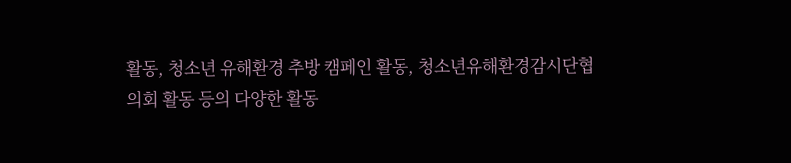활동, 청소년 유해환경 추방 캠페인 활동, 청소년유해환경감시단협의회 활동 등의 다양한 활동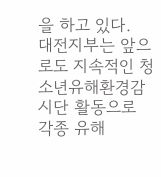을 하고 있다.
대전지부는 앞으로도 지속적인 청소년유해환경감시단 활동으로 각종 유해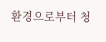환경으로부터 청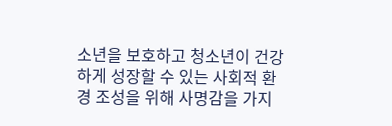소년을 보호하고 청소년이 건강하게 성장할 수 있는 사회적 환경 조성을 위해 사명감을 가지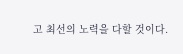고 최선의 노력을 다할 것이다.